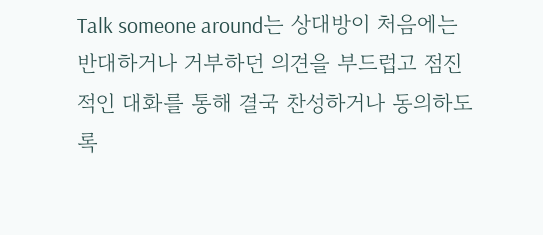Talk someone around는 상대방이 처음에는 반대하거나 거부하던 의견을 부드럽고 점진적인 대화를 통해 결국 찬성하거나 동의하도록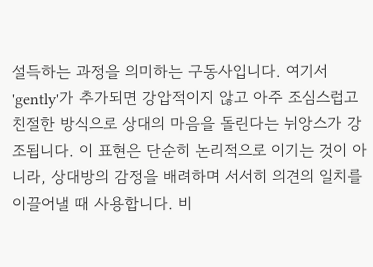설득하는 과정을 의미하는 구동사입니다. 여기서 'gently'가 추가되면 강압적이지 않고 아주 조심스럽고 친절한 방식으로 상대의 마음을 돌린다는 뉘앙스가 강조됩니다. 이 표현은 단순히 논리적으로 이기는 것이 아니라, 상대방의 감정을 배려하며 서서히 의견의 일치를 이끌어낼 때 사용합니다. 비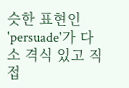슷한 표현인 'persuade'가 다소 격식 있고 직접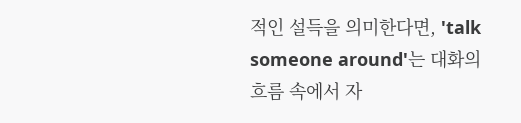적인 설득을 의미한다면, 'talk someone around'는 대화의 흐름 속에서 자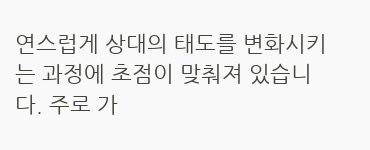연스럽게 상대의 태도를 변화시키는 과정에 초점이 맞춰져 있습니다. 주로 가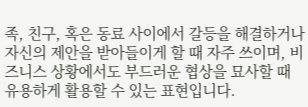족, 친구, 혹은 동료 사이에서 갈등을 해결하거나 자신의 제안을 받아들이게 할 때 자주 쓰이며, 비즈니스 상황에서도 부드러운 협상을 묘사할 때 유용하게 활용할 수 있는 표현입니다.